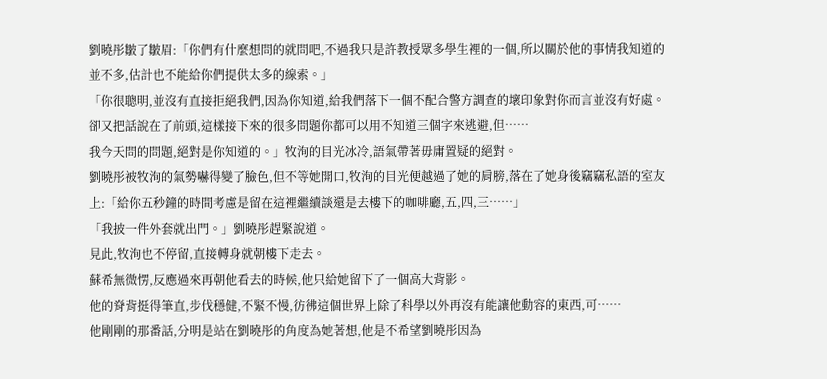劉曉彤皺了皺眉:「你們有什麼想問的就問吧,不過我只是許教授眾多學生裡的一個,所以關於他的事情我知道的並不多,估計也不能給你們提供太多的線索。」
「你很聰明,並沒有直接拒絕我們,因為你知道,給我們落下一個不配合警方調查的壞印象對你而言並沒有好處。
卻又把話說在了前頭,這樣接下來的很多問題你都可以用不知道三個字來逃避,但……
我今天問的問題,絕對是你知道的。」牧洵的目光冰冷,語氣帶著毋庸置疑的絕對。
劉曉彤被牧洵的氣勢嚇得變了臉色,但不等她開口,牧洵的目光便越過了她的肩膀,落在了她身後竊竊私語的室友上:「給你五秒鐘的時間考慮是留在這裡繼續談還是去樓下的咖啡廳,五,四,三……」
「我披一件外套就出門。」劉曉彤趕緊說道。
見此,牧洵也不停留,直接轉身就朝樓下走去。
蘇希無微愣,反應過來再朝他看去的時候,他只給她留下了一個高大背影。
他的脊背挺得筆直,步伐穩健,不緊不慢,彷彿這個世界上除了科學以外再沒有能讓他動容的東西,可……
他剛剛的那番話,分明是站在劉曉彤的角度為她著想,他是不希望劉曉彤因為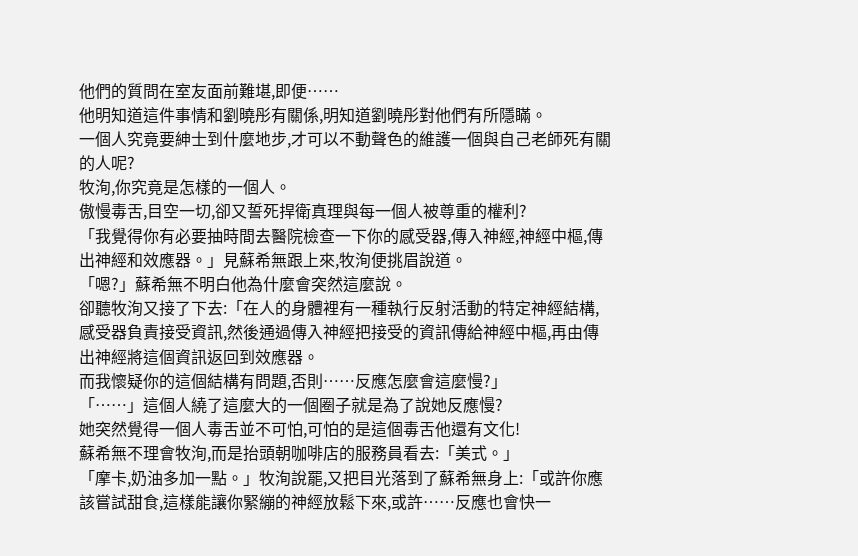他們的質問在室友面前難堪,即便……
他明知道這件事情和劉曉彤有關係,明知道劉曉彤對他們有所隱瞞。
一個人究竟要紳士到什麼地步,才可以不動聲色的維護一個與自己老師死有關的人呢?
牧洵,你究竟是怎樣的一個人。
傲慢毒舌,目空一切,卻又誓死捍衛真理與每一個人被尊重的權利?
「我覺得你有必要抽時間去醫院檢查一下你的感受器,傳入神經,神經中樞,傳出神經和效應器。」見蘇希無跟上來,牧洵便挑眉說道。
「嗯?」蘇希無不明白他為什麼會突然這麼說。
卻聽牧洵又接了下去:「在人的身體裡有一種執行反射活動的特定神經結構,感受器負責接受資訊,然後通過傳入神經把接受的資訊傳給神經中樞,再由傳出神經將這個資訊返回到效應器。
而我懷疑你的這個結構有問題,否則……反應怎麼會這麼慢?」
「……」這個人繞了這麼大的一個圈子就是為了說她反應慢?
她突然覺得一個人毒舌並不可怕,可怕的是這個毒舌他還有文化!
蘇希無不理會牧洵,而是抬頭朝咖啡店的服務員看去:「美式。」
「摩卡,奶油多加一點。」牧洵說罷,又把目光落到了蘇希無身上:「或許你應該嘗試甜食,這樣能讓你緊繃的神經放鬆下來,或許……反應也會快一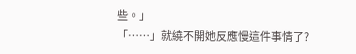些。」
「……」就繞不開她反應慢這件事情了?